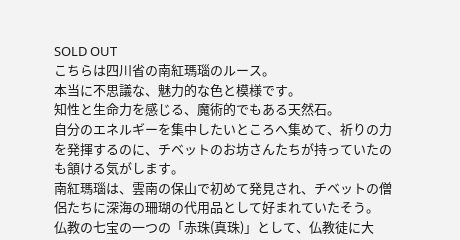SOLD OUT
こちらは四川省の南紅瑪瑙のルース。
本当に不思議な、魅力的な色と模様です。
知性と生命力を感じる、魔術的でもある天然石。
自分のエネルギーを集中したいところへ集めて、祈りの力を発揮するのに、チベットのお坊さんたちが持っていたのも頷ける気がします。
南紅瑪瑙は、雲南の保山で初めて発見され、チベットの僧侶たちに深海の珊瑚の代用品として好まれていたそう。
仏教の七宝の一つの「赤珠(真珠)」として、仏教徒に大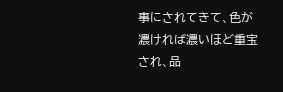事にされてきて、色が濃ければ濃いほど重宝され、品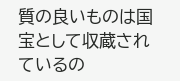質の良いものは国宝として収蔵されているの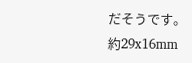だそうです。
約29x16mm